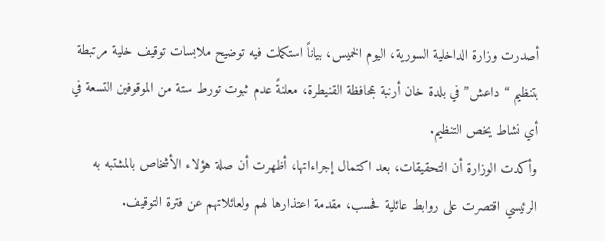أصدرت وزارة الداخلية السورية، اليوم الخميس، بياناً استكملت فيه توضيح ملابسات توقيف خلية مرتبطة بتنظيم “داعش” في بلدة خان أرنبة بمحافظة القنيطرة، معلنةً عدم ثبوت تورط ستة من الموقوفين التسعة في أي نشاط يخص التنظيم.
وأكدت الوزارة أن التحقيقات، بعد اكتمال إجراءاتها، أظهرت أن صلة هؤلاء الأشخاص بالمشتبه به الرئيسي اقتصرت على روابط عائلية فحسب، مقدمة اعتذارها لهم ولعائلاتهم عن فترة التوقيف.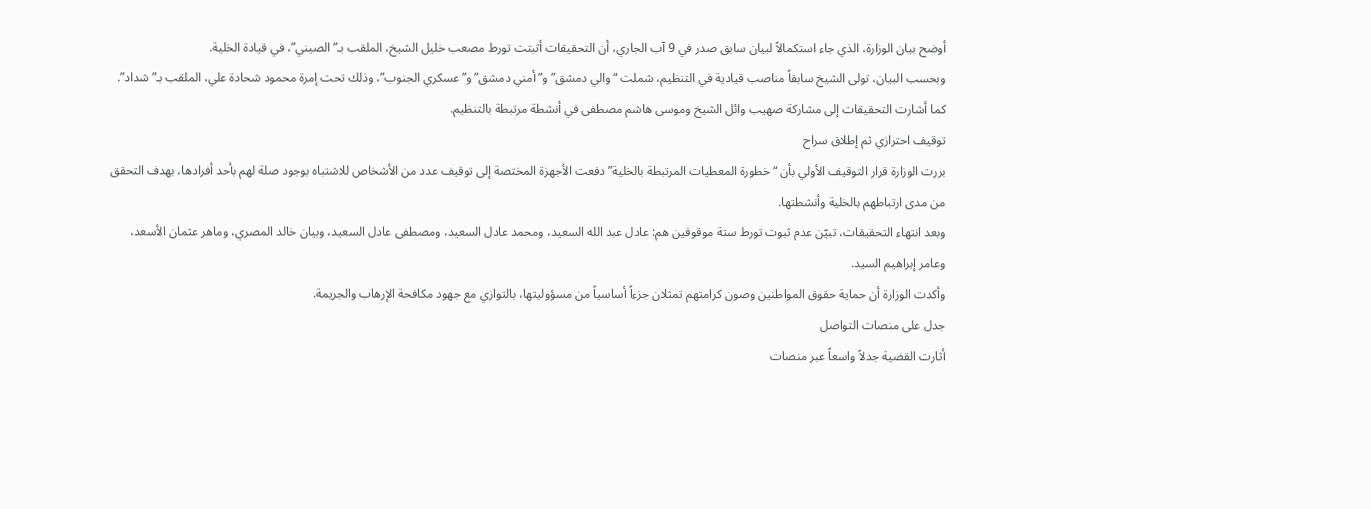أوضح بيان الوزارة، الذي جاء استكمالاً لبيان سابق صدر في 9 آب الجاري، أن التحقيقات أثبتت تورط مصعب خليل الشيخ، الملقب بـ”الصيني”، في قيادة الخلية.
وبحسب البيان، تولى الشيخ سابقاً مناصب قيادية في التنظيم، شملت “والي دمشق” و”أمني دمشق” و”عسكري الجنوب”، وذلك تحت إمرة محمود شحادة علي، الملقب بـ”شداد”.
كما أشارت التحقيقات إلى مشاركة صهيب وائل الشيخ وموسى هاشم مصطفى في أنشطة مرتبطة بالتنظيم.
توقيف احترازي ثم إطلاق سراح
بررت الوزارة قرار التوقيف الأولي بأن “خطورة المعطيات المرتبطة بالخلية” دفعت الأجهزة المختصة إلى توقيف عدد من الأشخاص للاشتباه بوجود صلة لهم بأحد أفرادها، بهدف التحقق من مدى ارتباطهم بالخلية وأنشطتها.
وبعد انتهاء التحقيقات، تبيّن عدم ثبوت تورط ستة موقوفين هم: عادل عبد الله السعيد، ومحمد عادل السعيد، ومصطفى عادل السعيد، وبيان خالد المصري، وماهر عثمان الأسعد، وعامر إبراهيم السيد.
وأكدت الوزارة أن حماية حقوق المواطنين وصون كرامتهم تمثلان جزءاً أساسياً من مسؤوليتها، بالتوازي مع جهود مكافحة الإرهاب والجريمة.
جدل على منصات التواصل
أثارت القضية جدلاً واسعاً عبر منصات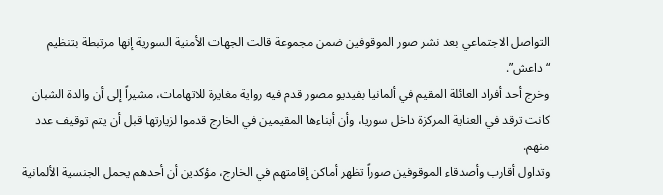التواصل الاجتماعي بعد نشر صور الموقوفين ضمن مجموعة قالت الجهات الأمنية السورية إنها مرتبطة بتنظيم “داعش”.
وخرج أحد أفراد العائلة المقيم في ألمانيا بفيديو مصور قدم فيه رواية مغايرة للاتهامات، مشيراً إلى أن والدة الشبان كانت ترقد في العناية المركزة داخل سوريا، وأن أبناءها المقيمين في الخارج قدموا لزيارتها قبل أن يتم توقيف عدد منهم.
وتداول أقارب وأصدقاء الموقوفين صوراً تظهر أماكن إقامتهم في الخارج، مؤكدين أن أحدهم يحمل الجنسية الألمانية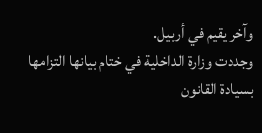وآخر يقيم في أربيل.
وجددت وزارة الداخلية في ختام بيانها التزامها بسيادة القانون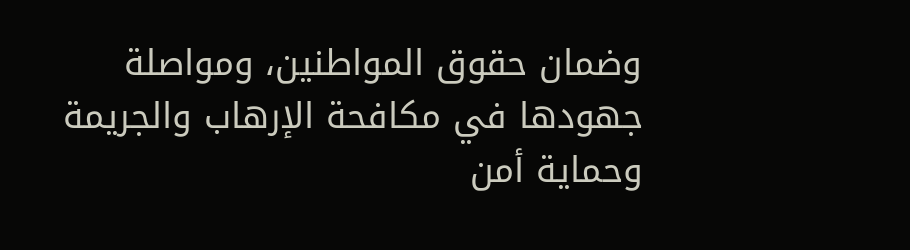وضمان حقوق المواطنين، ومواصلة جهودها في مكافحة الإرهاب والجريمة وحماية أمن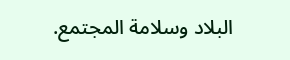البلاد وسلامة المجتمع.